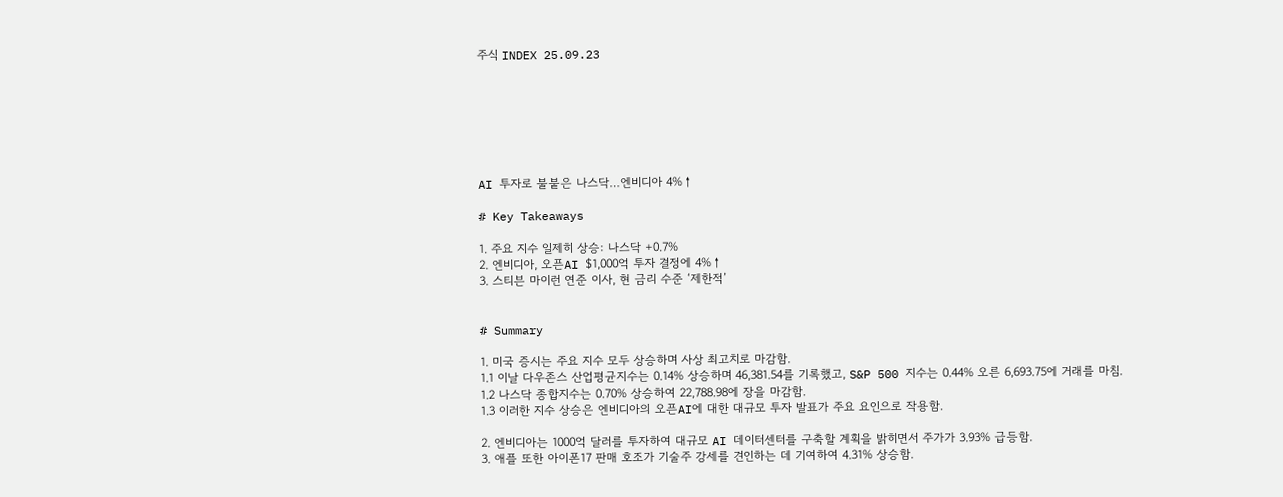주식 INDEX 25.09.23







AI 투자로 불붙은 나스닥…엔비디아 4%↑

# Key Takeaways

1. 주요 지수 일제히 상승: 나스닥 +0.7%
2. 엔비디아, 오픈AI $1,000억 투자 결정에 4%↑
3. 스티븐 마이런 연준 이사, 현 금리 수준 ‘제한적’


# Summary

1. 미국 증시는 주요 지수 모두 상승하며 사상 최고치로 마감함.
1.1 이날 다우존스 산업평균지수는 0.14% 상승하며 46,381.54를 기록했고, S&P 500 지수는 0.44% 오른 6,693.75에 거래를 마침.
1.2 나스닥 종합지수는 0.70% 상승하여 22,788.98에 장을 마감함.
1.3 이러한 지수 상승은 엔비디아의 오픈AI에 대한 대규모 투자 발표가 주요 요인으로 작용함.

2. 엔비디아는 1000억 달러를 투자하여 대규모 AI 데이터센터를 구축할 계획을 밝히면서 주가가 3.93% 급등함.
3. 애플 또한 아이폰17 판매 호조가 기술주 강세를 견인하는 데 기여하여 4.31% 상승함.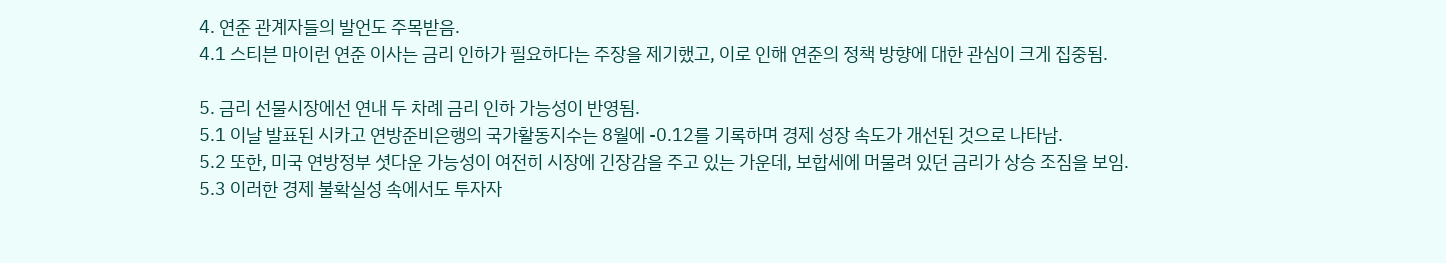4. 연준 관계자들의 발언도 주목받음.
4.1 스티븐 마이런 연준 이사는 금리 인하가 필요하다는 주장을 제기했고, 이로 인해 연준의 정책 방향에 대한 관심이 크게 집중됨.

5. 금리 선물시장에선 연내 두 차례 금리 인하 가능성이 반영됨.
5.1 이날 발표된 시카고 연방준비은행의 국가활동지수는 8월에 -0.12를 기록하며 경제 성장 속도가 개선된 것으로 나타남.
5.2 또한, 미국 연방정부 셧다운 가능성이 여전히 시장에 긴장감을 주고 있는 가운데, 보합세에 머물려 있던 금리가 상승 조짐을 보임.
5.3 이러한 경제 불확실성 속에서도 투자자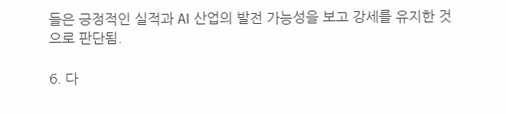들은 긍정적인 실적과 AI 산업의 발전 가능성을 보고 강세를 유지한 것으로 판단됨.

6. 다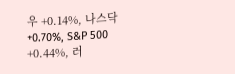우 +0.14%, 나스닥 +0.70%, S&P 500 +0.44%, 러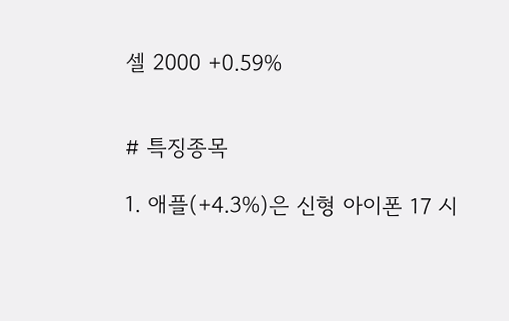셀 2000 +0.59%


# 특징종목

1. 애플(+4.3%)은 신형 아이폰 17 시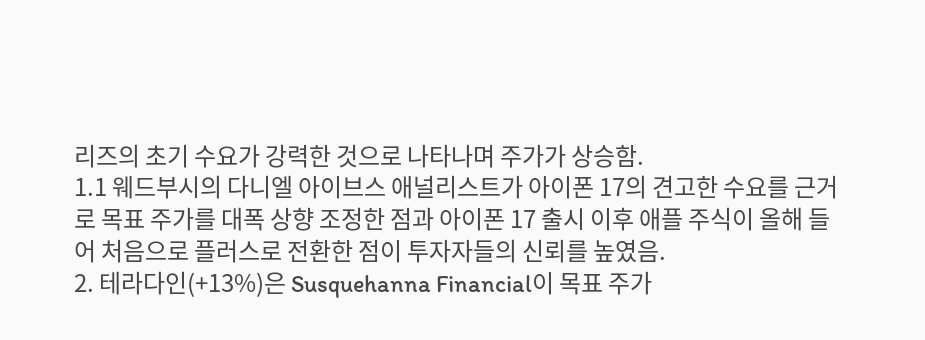리즈의 초기 수요가 강력한 것으로 나타나며 주가가 상승함.
1.1 웨드부시의 다니엘 아이브스 애널리스트가 아이폰 17의 견고한 수요를 근거로 목표 주가를 대폭 상향 조정한 점과 아이폰 17 출시 이후 애플 주식이 올해 들어 처음으로 플러스로 전환한 점이 투자자들의 신뢰를 높였음.
2. 테라다인(+13%)은 Susquehanna Financial이 목표 주가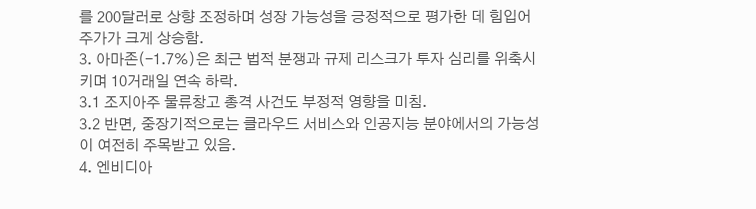를 200달러로 상향 조정하며 성장 가능성을 긍정적으로 평가한 데 힘입어 주가가 크게 상승함.
3. 아마존(-1.7%)은 최근 법적 분쟁과 규제 리스크가 투자 심리를 위축시키며 10거래일 연속 하락.
3.1 조지아주 물류창고 총격 사건도 부정적 영향을 미침.
3.2 반면, 중장기적으로는 클라우드 서비스와 인공지능 분야에서의 가능성이 여전히 주목받고 있음.
4. 엔비디아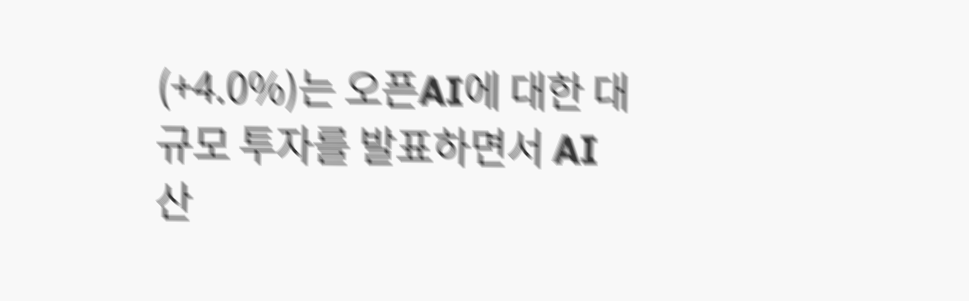(+4.0%)는 오픈AI에 대한 대규모 투자를 발표하면서 AI 산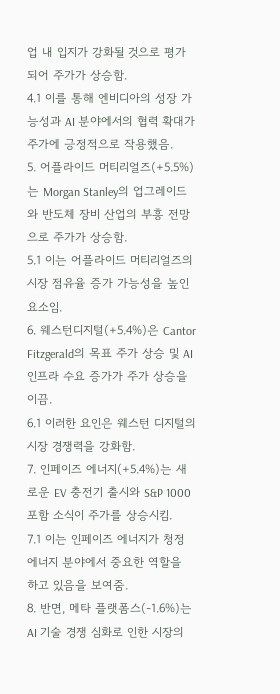업 내 입지가 강화될 것으로 평가되어 주가가 상승함.
4.1 이를 통해 엔비디아의 성장 가능성과 AI 분야에서의 협력 확대가 주가에 긍정적으로 작용했음.
5. 어플라이드 머티리얼즈(+5.5%)는 Morgan Stanley의 업그레이드와 반도체 장비 산업의 부흥 전망으로 주가가 상승함.
5.1 이는 어플라이드 머티리얼즈의 시장 점유율 증가 가능성을 높인 요소임.
6. 웨스턴디지털(+5.4%)은 Cantor Fitzgerald의 목표 주가 상승 및 AI 인프라 수요 증가가 주가 상승을 이끔.
6.1 이러한 요인은 웨스턴 디지털의 시장 경쟁력을 강화함.
7. 인페이즈 에너지(+5.4%)는 새로운 EV 충전기 출시와 S&P 1000 포함 소식이 주가를 상승시킴.
7.1 이는 인페이즈 에너지가 청정 에너지 분야에서 중요한 역할을 하고 있음을 보여줌.
8. 반면, 메타 플랫폼스(-1.6%)는 AI 기술 경쟁 심화로 인한 시장의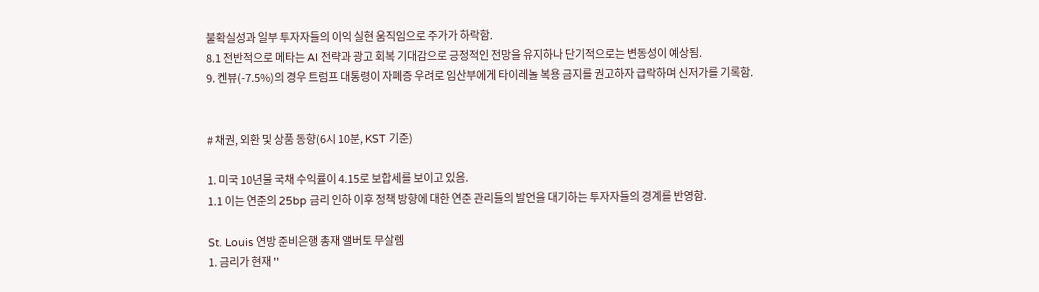불확실성과 일부 투자자들의 이익 실현 움직임으로 주가가 하락함.
8.1 전반적으로 메타는 AI 전략과 광고 회복 기대감으로 긍정적인 전망을 유지하나 단기적으로는 변동성이 예상됨.
9. 켄뷰(-7.5%)의 경우 트럼프 대통령이 자폐증 우려로 임산부에게 타이레놀 복용 금지를 권고하자 급락하며 신저가를 기록함.


# 채권, 외환 및 상품 동향(6시 10분, KST 기준)

1. 미국 10년물 국채 수익률이 4.15로 보합세를 보이고 있음.
1.1 이는 연준의 25bp 금리 인하 이후 정책 방향에 대한 연준 관리들의 발언을 대기하는 투자자들의 경계를 반영함.

St. Louis 연방 준비은행 총재 앨버토 무살렘
1. 금리가 현재 ''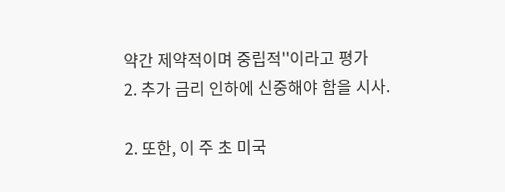약간 제약적이며 중립적''이라고 평가
2. 추가 금리 인하에 신중해야 함을 시사.

2. 또한, 이 주 초 미국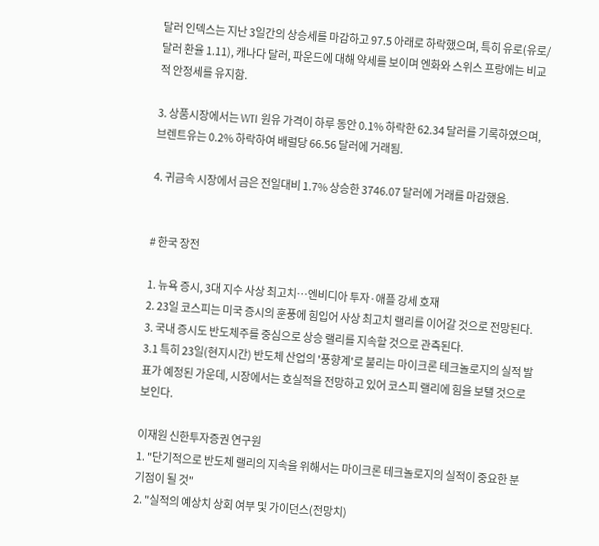달러 인덱스는 지난 3일간의 상승세를 마감하고 97.5 아래로 하락했으며, 특히 유로(유로/달러 환율 1.11), 캐나다 달러, 파운드에 대해 약세를 보이며 엔화와 스위스 프랑에는 비교적 안정세를 유지함.

3. 상품시장에서는 WTI 원유 가격이 하루 동안 0.1% 하락한 62.34 달러를 기록하였으며, 브렌트유는 0.2% 하락하여 배럴당 66.56 달러에 거래됨.

4. 귀금속 시장에서 금은 전일대비 1.7% 상승한 3746.07 달러에 거래를 마감했음.


# 한국 장전

1. 뉴욕 증시, 3대 지수 사상 최고치…엔비디아 투자·애플 강세 호재
2. 23일 코스피는 미국 증시의 훈풍에 힘입어 사상 최고치 랠리를 이어갈 것으로 전망된다.
3. 국내 증시도 반도체주를 중심으로 상승 랠리를 지속할 것으로 관측된다.
3.1 특히 23일(현지시간) 반도체 산업의 '풍향계'로 불리는 마이크론 테크놀로지의 실적 발표가 예정된 가운데, 시장에서는 호실적을 전망하고 있어 코스피 랠리에 힘을 보탤 것으로 보인다.

이재원 신한투자증권 연구원
1. "단기적으로 반도체 랠리의 지속을 위해서는 마이크론 테크놀로지의 실적이 중요한 분기점이 될 것"
2. "실적의 예상치 상회 여부 및 가이던스(전망치)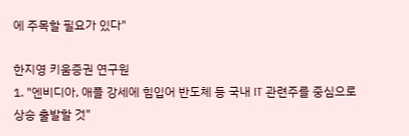에 주목할 필요가 있다"

한지영 키움증권 연구원
1. "엔비디아, 애플 강세에 힘입어 반도체 등 국내 IT 관련주를 중심으로 상승 출발할 것"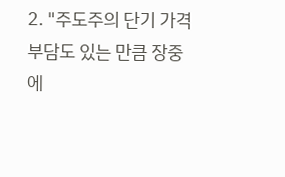2. "주도주의 단기 가격 부담도 있는 만큼 장중에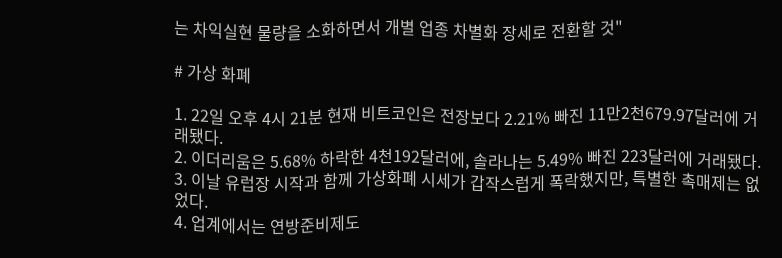는 차익실현 물량을 소화하면서 개별 업종 차별화 장세로 전환할 것"

# 가상 화폐

1. 22일 오후 4시 21분 현재 비트코인은 전장보다 2.21% 빠진 11만2천679.97달러에 거래됐다.
2. 이더리움은 5.68% 하락한 4천192달러에, 솔라나는 5.49% 빠진 223달러에 거래됐다.
3. 이날 유럽장 시작과 함께 가상화폐 시세가 갑작스럽게 폭락했지만, 특별한 촉매제는 없었다.
4. 업계에서는 연방준비제도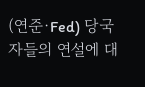(연준·Fed) 당국자들의 연설에 대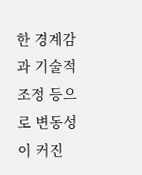한 경계감과 기술적 조정 등으로 변동성이 커진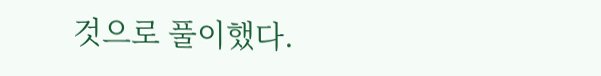것으로 풀이했다.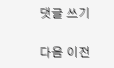댓글 쓰기

다음 이전